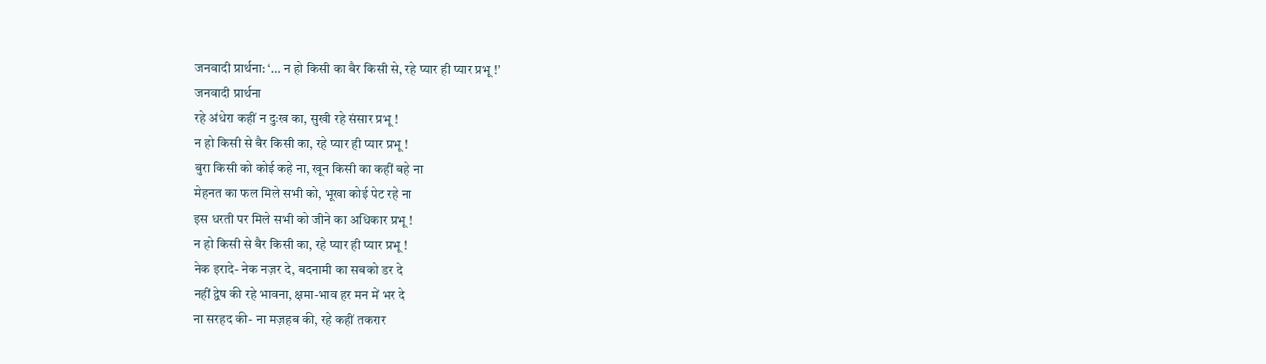जनवादी प्रार्थना: ‘… न हो किसी का बैर किसी से, रहे प्यार ही प्यार प्रभू !’
जनवादी प्रार्थना
रहे अंधेरा कहीं न दुःख का, सुखी रहे संसार प्रभू !
न हो किसी से बैर किसी का, रहे प्यार ही प्यार प्रभू !
बुरा किसी को कोई कहे ना, खून किसी का कहीं बहे ना
मेहनत का फल मिले सभी को, भूखा कोई पेट रहे ना
इस धरती पर मिले सभी को जीने का अधिकार प्रभू !
न हो किसी से बैर किसी का, रहे प्यार ही प्यार प्रभू !
नेक इरादे- नेक नज़र दे, बदनामी का सबको डर दे
नहीं द्वेष की रहे भावना, क्षमा-भाव हर मन में भर दे
ना सरहद की- ना मज़हब की, रहे कहीं तकरार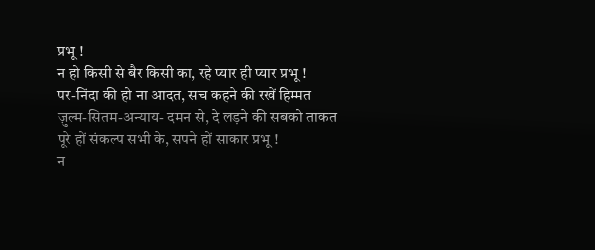प्रभू !
न हो किसी से बैर किसी का, रहे प्यार ही प्यार प्रभू !
पर-निंदा की हो ना आदत, सच कहने की रखें हिम्मत
ज़ुल्म-सितम-अन्याय- दमन से, दे लड़ने की सबको ताकत
पूरे हों संकल्प सभी के, सपने हों साकार प्रभू !
न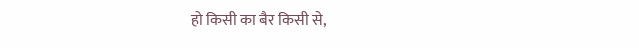हो किसी का बैर किसी से,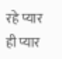रहे प्यार ही प्यार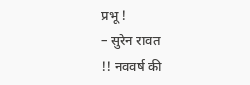प्रभू !
– सुरेन रावत
!! नववर्ष की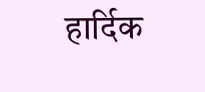हार्दिक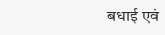बधाई एवं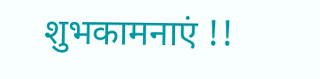शुभकामनाएं !!